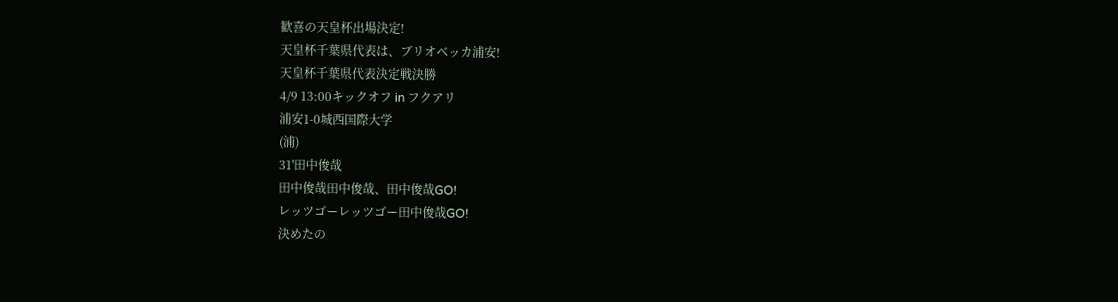歓喜の天皇杯出場決定!
天皇杯千葉県代表は、ブリオベッカ浦安!
天皇杯千葉県代表決定戦決勝
4/9 13:00キックオフ in フクアリ
浦安1-0城西国際大学
(浦)
31'田中俊哉
田中俊哉田中俊哉、田中俊哉GO!
レッツゴーレッツゴー田中俊哉GO!
決めたの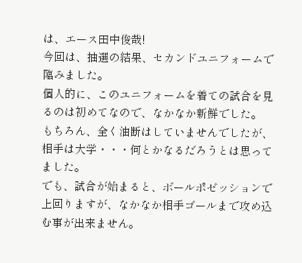は、エース田中俊哉!
今回は、抽選の結果、セカンドユニフォームで臨みました。
個人的に、このユニフォームを着ての試合を見るのは初めてなので、なかなか新鮮でした。
もちろん、全く油断はしていませんでしたが、相手は大学・・・何とかなるだろうとは思ってました。
でも、試合が始まると、ボールポゼッションで上回りますが、なかなか相手ゴールまで攻め込む事が出来ません。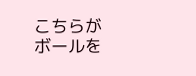こちらがボールを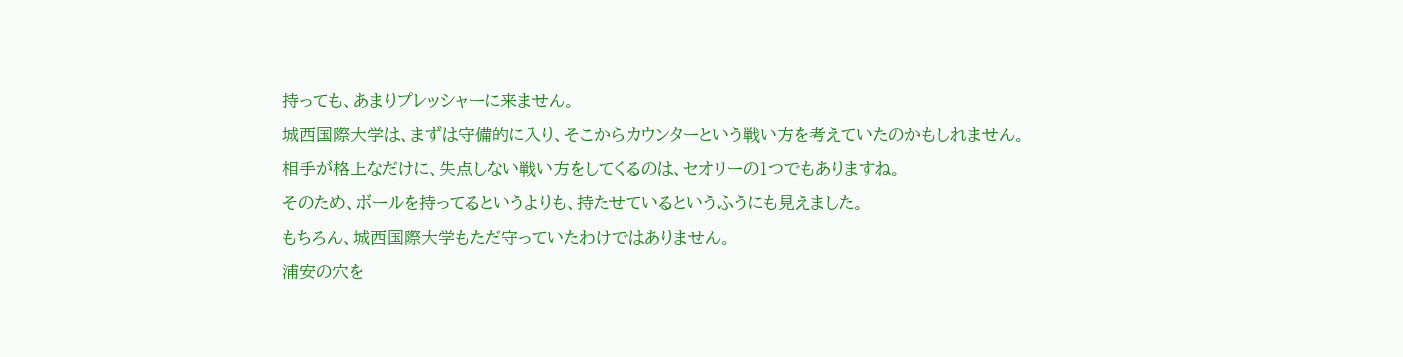持っても、あまりプレッシャーに来ません。
城西国際大学は、まずは守備的に入り、そこからカウンターという戦い方を考えていたのかもしれません。
相手が格上なだけに、失点しない戦い方をしてくるのは、セオリーの1つでもありますね。
そのため、ボールを持ってるというよりも、持たせているというふうにも見えました。
もちろん、城西国際大学もただ守っていたわけではありません。
浦安の穴を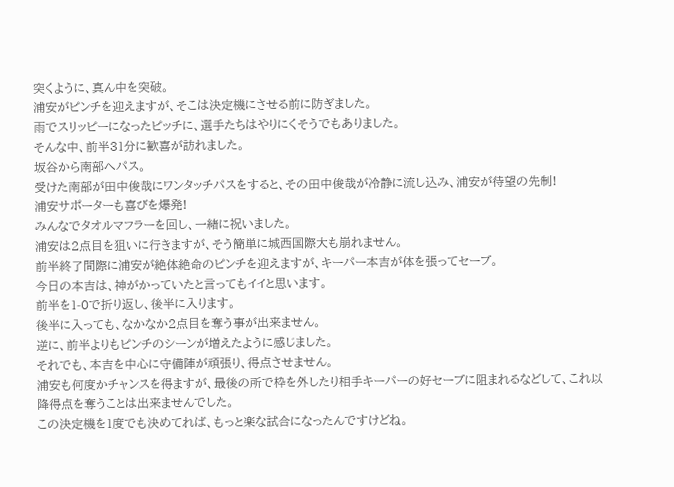突くように、真ん中を突破。
浦安がピンチを迎えますが、そこは決定機にさせる前に防ぎました。
雨でスリッピーになったピッチに、選手たちはやりにくそうでもありました。
そんな中、前半31分に歓喜が訪れました。
坂谷から南部へパス。
受けた南部が田中俊哉にワンタッチパスをすると、その田中俊哉が冷静に流し込み、浦安が待望の先制!
浦安サポーターも喜びを爆発!
みんなでタオルマフラーを回し、一緒に祝いました。
浦安は2点目を狙いに行きますが、そう簡単に城西国際大も崩れません。
前半終了間際に浦安が絶体絶命のピンチを迎えますが、キーパー本吉が体を張ってセーブ。
今日の本吉は、神がかっていたと言ってもイイと思います。
前半を1-0で折り返し、後半に入ります。
後半に入っても、なかなか2点目を奪う事が出来ません。
逆に、前半よりもピンチのシーンが増えたように感じました。
それでも、本吉を中心に守備陣が頑張り、得点させません。
浦安も何度かチャンスを得ますが、最後の所で枠を外したり相手キーパーの好セーブに阻まれるなどして、これ以降得点を奪うことは出来ませんでした。
この決定機を1度でも決めてれば、もっと楽な試合になったんですけどね。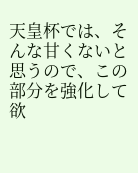天皇杯では、そんな甘くないと思うので、この部分を強化して欲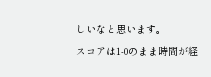しいなと思います。
スコアは1-0のまま時間が経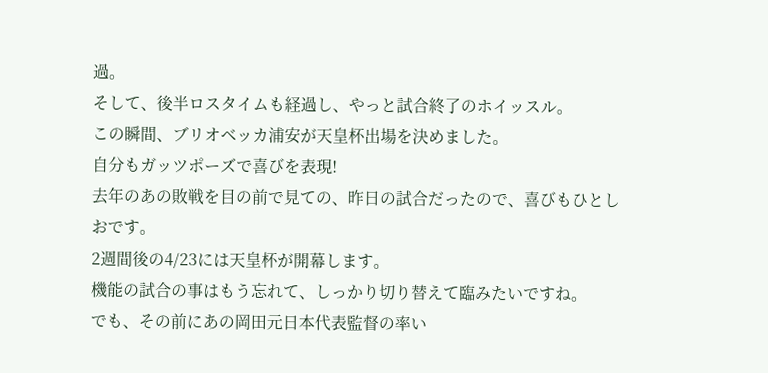過。
そして、後半ロスタイムも経過し、やっと試合終了のホイッスル。
この瞬間、ブリオベッカ浦安が天皇杯出場を決めました。
自分もガッツポーズで喜びを表現!
去年のあの敗戦を目の前で見ての、昨日の試合だったので、喜びもひとしおです。
2週間後の4/23には天皇杯が開幕します。
機能の試合の事はもう忘れて、しっかり切り替えて臨みたいですね。
でも、その前にあの岡田元日本代表監督の率い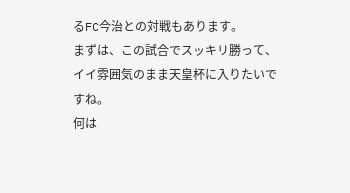るFC今治との対戦もあります。
まずは、この試合でスッキリ勝って、イイ雰囲気のまま天皇杯に入りたいですね。
何は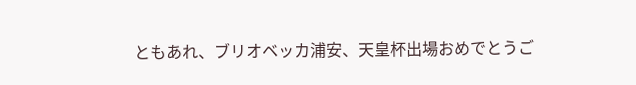ともあれ、ブリオベッカ浦安、天皇杯出場おめでとうご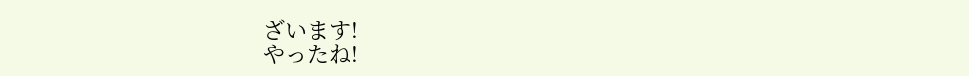ざいます!
やったね!